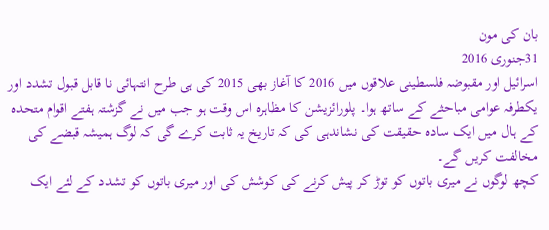بان کی مون
31جنوری 2016
اسرائیل اور مقبوضہ فلسطینی علاقوں میں 2016 کا آغاز بھی 2015 کی ہی طرح انتہائی نا قابل قبول تشدد اور یکطرفہ عوامی مباحثے کے ساتھ ہوا۔ پلورائزیشن کا مظاہرہ اس وقت ہو جب میں نے گزشتہ ہفتے اقوام متحدہ کے ہال میں ایک سادہ حقیقت کی نشاندہی کی کہ تاریخ یہ ثابت کرے گی کہ لوگ ہمیشہ قبضے کی مخالفت کریں گے۔
کچھ لوگوں نے میری باتوں کو توڑ کر پیش کرنے کی کوشش کی اور میری باتوں کو تشدد کے لئے ایک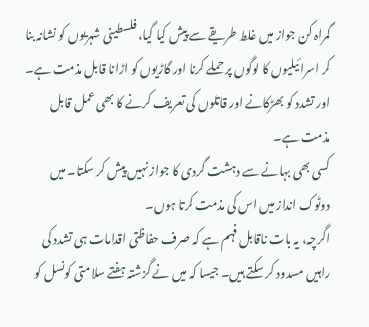گمراہ کن جواز میں غلط طریقے سے پیش کیا گیا، فلسطینی شہریوں کو نشانہ بنا کر اسرائیلیوں کا لوگوں پر حملے کرنا اور گاڑیوں کو اڑانا قابل مذمت ہے۔ اور تشدد کو بھڑکانے اور قاتلوں کی تعریف کرنے کا بھی عمل قابل مذمت ہے۔
کسی بھی بہانے سے دہشت گردی کا جواز نہیں پیش کر سکتا۔ میں دوٹوک انداز میں اس کی مذمت کرتا ہوں۔
اگرچہ، یہ بات ناقابل فہم ہے کہ صرف حفاظتی اقدامات ہی تشدد کی راہیں مسدود کر سکتے ہیں۔ جیسا کہ میں نے گزشتہ ہفتے سلامتی کونسل کو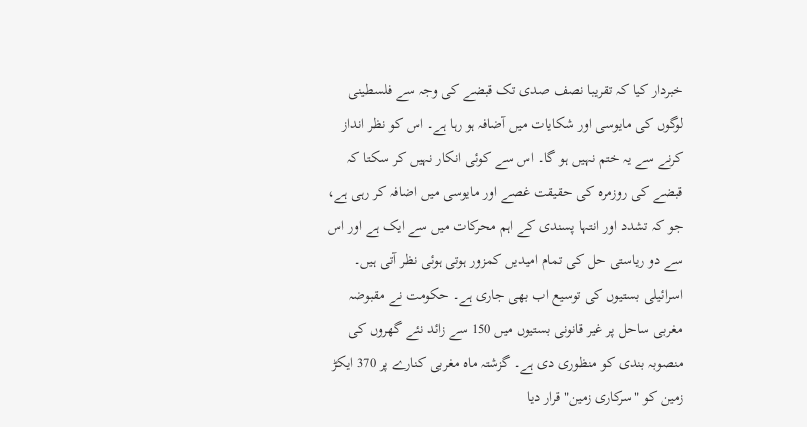خبردار کیا کہ تقریبا نصف صدی تک قبضے کی وجہ سے فلسطینی لوگوں کی مایوسی اور شکایات میں آضافہ ہو رہا ہے۔ اس کو نظر انداز کرنے سے یہ ختم نہیں ہو گا۔ اس سے کوئی انکار نہیں کر سکتا کہ قبضے کی روزمرہ کی حقیقت غصے اور مایوسی میں اضافہ کر رہی ہے، جو کہ تشدد اور انتہا پسندی کے اہم محرکات میں سے ایک ہے اور اس سے دو ریاستی حل کی تمام امیدیں کمزور ہوتی ہوئی نظر آتی ہیں۔
اسرائیلی بستیوں کی توسیع اب بھی جاری ہے۔ حکومت نے مقبوضہ مغربی ساحل پر غیر قانونی بستیوں میں 150 سے زائد نئے گھروں کی منصوبہ بندی کو منظوری دی ہے۔ گزشتہ ماہ مغربی کنارے پر 370 ایکڑ زمین کو "سرکاری زمین" قرار دیا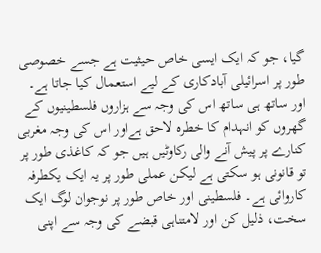گیا، جو کہ ایک ایسی خاص حیثیت ہے جسے خصوصی طور پر اسرائیلی آبادکاری کے لیے استعمال کیا جاتا ہے۔
اور ساتھ ہی ساتھ اس کی وجہ سے ہزاروں فلسطینیوں کے گھروں کو انہدام کا خطرہ لاحق ہےاور اس کی وجہ مغربی کنارے پر پیش آنے والی رکاوٹیں ہیں جو کہ کاغذی طور پر تو قانونی ہو سکتی ہے لیکن عملی طور پر یہ ایک یکطرفہ کاروائی ہے۔ فلسطینی اور خاص طور پر نوجوان لوگ ایک سخت، ذلیل کن اور لامتناہی قبضے کی وجہ سے اپنی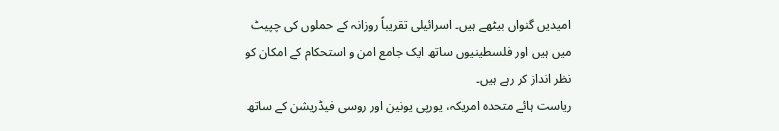امیدیں گنواں بیٹھے ہیں۔ اسرائیلی تقریباً روزانہ کے حملوں کی چپیٹ میں ہیں اور فلسطینیوں ساتھ ایک جامع امن و استحکام کے امکان کو نظر انداز کر رہے ہیں۔
ریاست ہائے متحدہ امریکہ، یورپی یونین اور روسی فیڈریشن کے ساتھ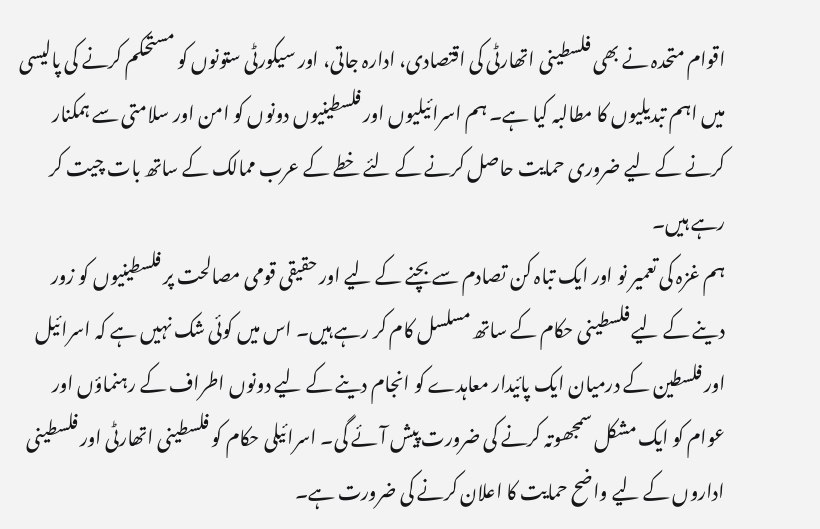اقوام متحدہ نے بھی فلسطینی اتھارٹی کی اقتصادی، ادارہ جاتی، اور سیکورٹی ستونوں کو مستحکم کرنے کی پالیسی میں اہم تبدیلیوں کا مطالبہ کیا ہے۔ ہم اسرائیلیوں اور فلسطینیوں دونوں کو امن اور سلامتی سے ہمکنار کرنے کے لیے ضروری حمایت حاصل کرنے کے لئے خطے کے عرب ممالک کے ساتھ بات چیت کر رہے ہیں۔
ہم غزہ کی تعمیر نو اور ایک تباہ کن تصادم سے بچنے کے لیے اور حقیقی قومی مصالحت پر فلسطینیوں کو زور دینے کے لیے فلسطینی حکام کے ساتھ مسلسل کام کر رہے ہیں۔ اس میں کوئی شک نہیں ہے کہ اسرائیل اور فلسطین کے درمیان ایک پائیدار معاہدے کو انجام دینے کے لیے دونوں اطراف کے رہنماؤں اور عوام کو ایک مشکل سمجھوتہ کرنے کی ضرورت پیش آئے گی۔ اسرائیلی حکام کو فلسطینی اتھارٹی اور فلسطینی اداروں کے لیے واضح حمایت کا اعلان کرنے کی ضرورت ہے۔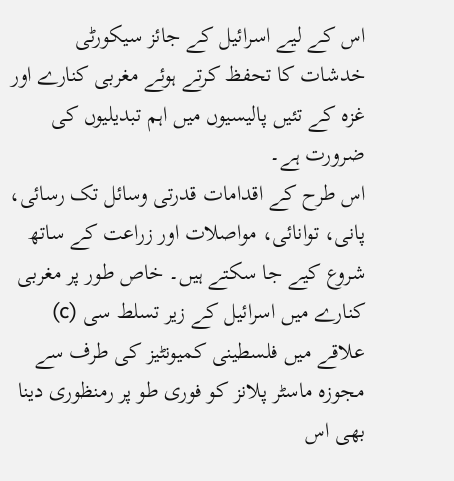اس کے لیے اسرائیل کے جائز سیکورٹی خدشات کا تحفظ کرتے ہوئے مغربی کنارے اور غزہ کے تئیں پالیسیوں میں اہم تبدیلیوں کی ضرورت ہے۔
اس طرح کے اقدامات قدرتی وسائل تک رسائی، پانی، توانائی، مواصلات اور زراعت کے ساتھ شروع کیے جا سکتے ہیں۔ خاص طور پر مغربی کنارے میں اسرائیل کے زیر تسلط سی (c) علاقے میں فلسطینی کمیونٹیز کی طرف سے مجوزہ ماسٹر پلانز کو فوری طو پر رمنظوری دینا بھی اس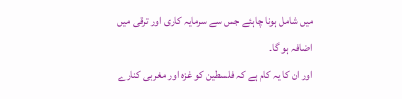میں شامل ہونا چاہئے جس سے سرمایہ کاری اور ترقی میں اضافہ ہو گا۔
اور ان کا یہ کام ہے کہ فلسطین کو غزہ اور مغربی کنارے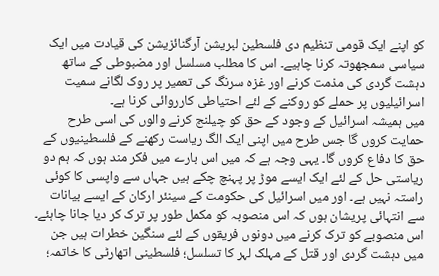کو اپنے ایک قومی تنظیم دی فلسطین لبریشن آرگنائزیشن کی قیادت میں ایک سیاسی سمجھوتہ کرنا چاہیے۔ اس کا مطلب مسلسل اور مضبوطی کے ساتھ دہشت گردی کی مذمت کرنے اور غزہ سرنگ کی تعمیر پر روک لگانے سمیت اسرائیلیوں پر حملے کو روکنے کے لئے احتیاطی کارروائی کرنا ہے۔
میں ہمیشہ اسرائیل کے وجود کے حق کو چیلنج کرنے والوں کی اسی طرح حمایت کروں گا جس طرح میں اپنی ایک الگ ریاست رکھنے کے فلسطینیوں کے حق کا دفاع کروں گا۔ یہی وجہ ہے کہ میں اس بارے میں فکر مند ہوں کہ ہم دو ریاستی حل کے لئے ایک ایسے موڑ پر پہنچ چکے ہیں جہاں سے واپسی کا کوئی راستہ نہیں ہے۔ اور میں اسرائیل کی حکومت کے سینئر ارکان کے ایسے بیانات سے انتہائی پریشان ہوں کہ اس منصوبہ کو مکمل طور پر ترک کر دیا جانا چاہئے۔
اس منصوبے کو ترک کرنے میں دونوں فریقوں کے لئے سنگین خطرات ہیں جن میں دہشت گردی اور قتل کے مہلک لہر کا تسلسل؛ فلسطینی اتھارٹی کا خاتمہ؛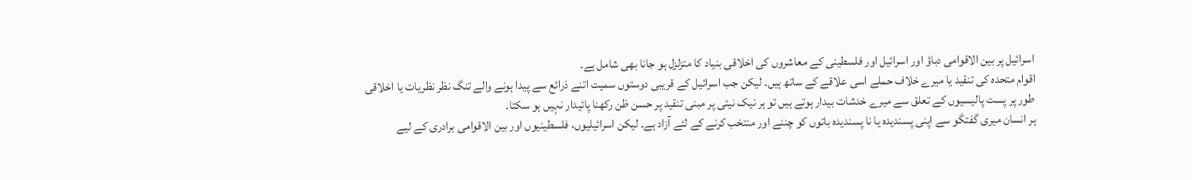اسرائیل پر بین الاقوامی دباؤ اور اسرائیل اور فلسطینی کے معاشروں کی اخلاقی بنیاد کا متزلزل ہو جانا بھی شامل ہے۔
اقوام متحدہ کی تنقید یا میرے خلاف حملے اسی علاقے کے ساتھ ہیں۔ لیکن جب اسرائیل کے قریبی دوستوں سمیت اتنے ذرائع سے پیدا ہونے والے تنگ نظر نظریات یا اخلاقی طور پر پست پالیسیوں کے تعلق سے میرے خدشات بیدار ہوتے ہیں تو ہر نیک نیتی پر مبنی تنقید پر حسن ظن رکھنا پائیدار نہیں ہو سکتا۔
ہر انسان میری گفتگو سے اپنی پسندیدہ یا نا پسندیدہ باتوں کو چننے اور منتخب کرنے کے لئے آزاد ہے۔ لیکن اسرائیلیوں، فلسطینیوں اور بین الاقوامی برادری کے لیے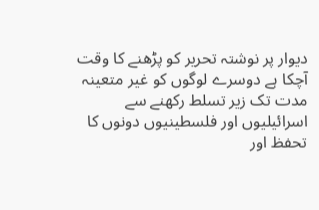دیوار پر نوشتہ تحریر کو پڑھنے کا وقت آچکا ہے دوسرے لوگوں کو غیر متعینہ مدت تک زیر تسلط رکھنے سے اسرائیلیوں اور فلسطینیوں دونوں کا تحفظ اور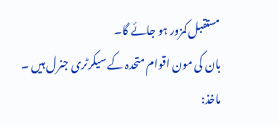مستقبل کمزور ہو جائے گا۔
بان کی مون اقوام متحدہ کے سیکرٹری جنرل ہیں ۔
ماخذ: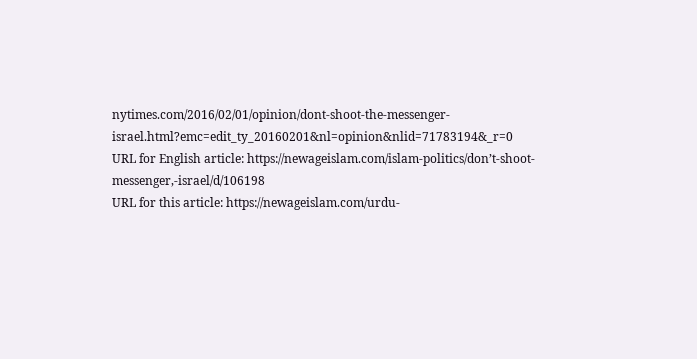nytimes.com/2016/02/01/opinion/dont-shoot-the-messenger-israel.html?emc=edit_ty_20160201&nl=opinion&nlid=71783194&_r=0
URL for English article: https://newageislam.com/islam-politics/don’t-shoot-messenger,-israel/d/106198
URL for this article: https://newageislam.com/urdu-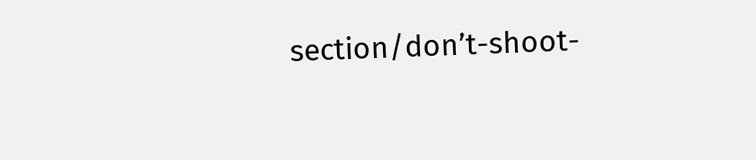section/don’t-shoot-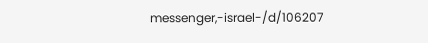messenger,-israel-/d/106207